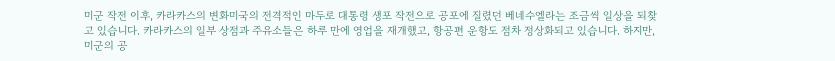미군 작전 이후, 카라카스의 변화미국의 전격적인 마두로 대통령 생포 작전으로 공포에 질렸던 베네수엘라는 조금씩 일상을 되찾고 있습니다. 카라카스의 일부 상점과 주유소들은 하루 만에 영업을 재개했고, 항공편 운항도 점차 정상화되고 있습니다. 하지만, 미군의 공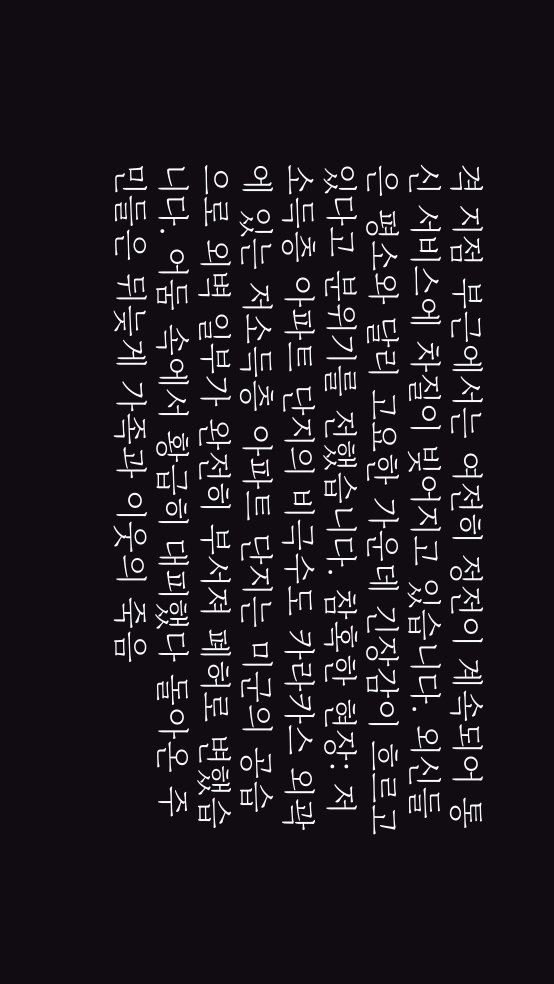격 지점 부근에서는 여전히 정전이 계속되어 통신 서비스에 차질이 빚어지고 있습니다. 외신들은 평소와 달리 고요한 가운데 긴장감이 흐르고 있다고 분위기를 전했습니다. 참혹한 현장: 저소득층 아파트 단지의 비극수도 카라카스 외곽에 있는 저소득층 아파트 단지는 미군의 공습으로 외벽 일부가 완전히 부서져 폐허로 변했습니다. 어둠 속에서 황급히 대피했다 돌아온 주민들은 뒤늦게 가족과 이웃의 죽음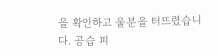을 확인하고 울분을 터뜨렸습니다. 공습 피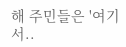해 주민들은 '여기서..